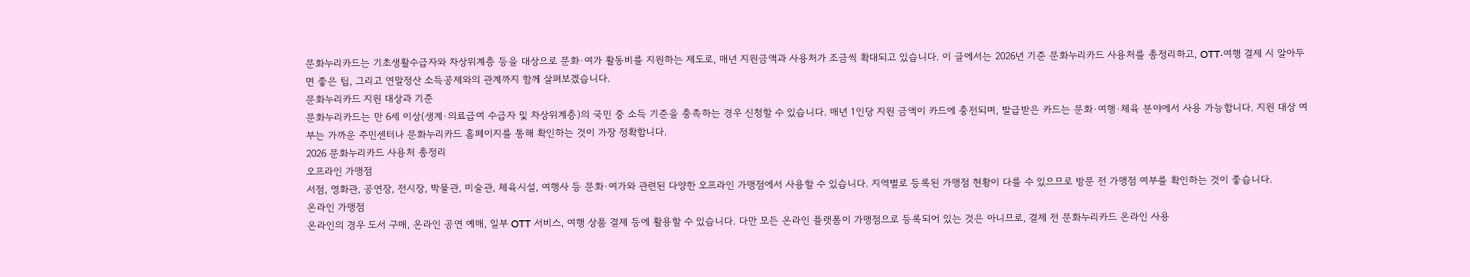문화누리카드는 기초생활수급자와 차상위계층 등을 대상으로 문화·여가 활동비를 지원하는 제도로, 매년 지원금액과 사용처가 조금씩 확대되고 있습니다. 이 글에서는 2026년 기준 문화누리카드 사용처를 총정리하고, OTT·여행 결제 시 알아두면 좋은 팁, 그리고 연말정산 소득공제와의 관계까지 함께 살펴보겠습니다.
문화누리카드 지원 대상과 기준
문화누리카드는 만 6세 이상(생계·의료급여 수급자 및 차상위계층)의 국민 중 소득 기준을 충족하는 경우 신청할 수 있습니다. 매년 1인당 지원 금액이 카드에 충전되며, 발급받은 카드는 문화·여행·체육 분야에서 사용 가능합니다. 지원 대상 여부는 가까운 주민센터나 문화누리카드 홈페이지를 통해 확인하는 것이 가장 정확합니다.
2026 문화누리카드 사용처 총정리
오프라인 가맹점
서점, 영화관, 공연장, 전시장, 박물관, 미술관, 체육시설, 여행사 등 문화·여가와 관련된 다양한 오프라인 가맹점에서 사용할 수 있습니다. 지역별로 등록된 가맹점 현황이 다를 수 있으므로 방문 전 가맹점 여부를 확인하는 것이 좋습니다.
온라인 가맹점
온라인의 경우 도서 구매, 온라인 공연 예매, 일부 OTT 서비스, 여행 상품 결제 등에 활용할 수 있습니다. 다만 모든 온라인 플랫폼이 가맹점으로 등록되어 있는 것은 아니므로, 결제 전 문화누리카드 온라인 사용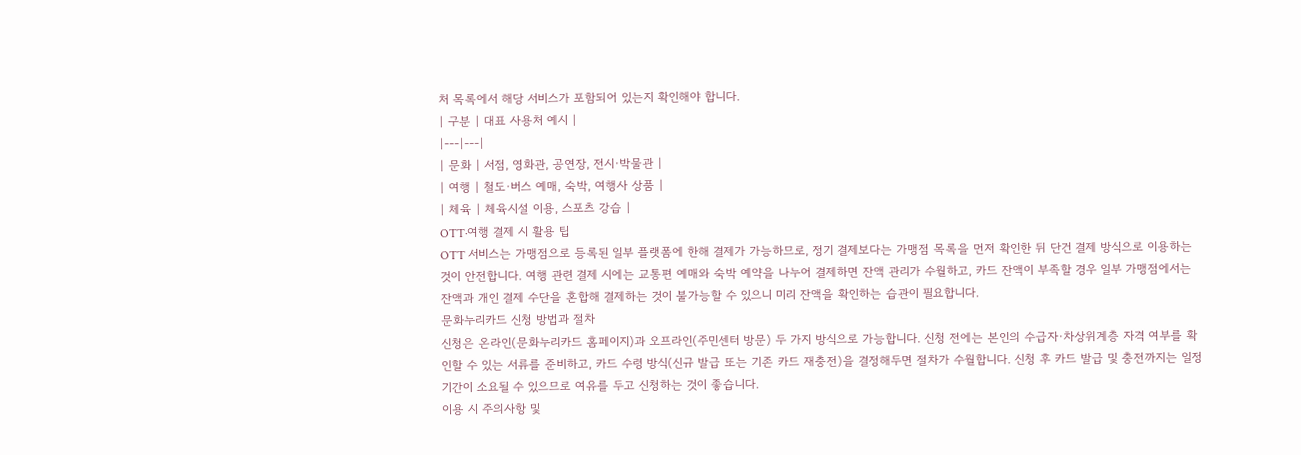처 목록에서 해당 서비스가 포함되어 있는지 확인해야 합니다.
| 구분 | 대표 사용처 예시 |
|---|---|
| 문화 | 서점, 영화관, 공연장, 전시·박물관 |
| 여행 | 철도·버스 예매, 숙박, 여행사 상품 |
| 체육 | 체육시설 이용, 스포츠 강습 |
OTT·여행 결제 시 활용 팁
OTT 서비스는 가맹점으로 등록된 일부 플랫폼에 한해 결제가 가능하므로, 정기 결제보다는 가맹점 목록을 먼저 확인한 뒤 단건 결제 방식으로 이용하는 것이 안전합니다. 여행 관련 결제 시에는 교통편 예매와 숙박 예약을 나누어 결제하면 잔액 관리가 수월하고, 카드 잔액이 부족할 경우 일부 가맹점에서는 잔액과 개인 결제 수단을 혼합해 결제하는 것이 불가능할 수 있으니 미리 잔액을 확인하는 습관이 필요합니다.
문화누리카드 신청 방법과 절차
신청은 온라인(문화누리카드 홈페이지)과 오프라인(주민센터 방문) 두 가지 방식으로 가능합니다. 신청 전에는 본인의 수급자·차상위계층 자격 여부를 확인할 수 있는 서류를 준비하고, 카드 수령 방식(신규 발급 또는 기존 카드 재충전)을 결정해두면 절차가 수월합니다. 신청 후 카드 발급 및 충전까지는 일정 기간이 소요될 수 있으므로 여유를 두고 신청하는 것이 좋습니다.
이용 시 주의사항 및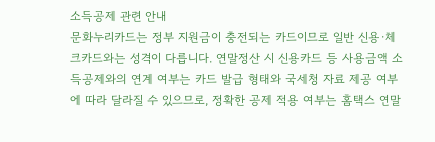소득공제 관련 안내
문화누리카드는 정부 지원금이 충전되는 카드이므로 일반 신용·체크카드와는 성격이 다릅니다. 연말정산 시 신용카드 등 사용금액 소득공제와의 연계 여부는 카드 발급 형태와 국세청 자료 제공 여부에 따라 달라질 수 있으므로, 정확한 공제 적용 여부는 홈택스 연말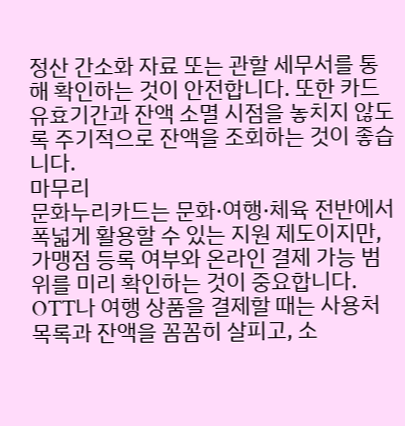정산 간소화 자료 또는 관할 세무서를 통해 확인하는 것이 안전합니다. 또한 카드 유효기간과 잔액 소멸 시점을 놓치지 않도록 주기적으로 잔액을 조회하는 것이 좋습니다.
마무리
문화누리카드는 문화·여행·체육 전반에서 폭넓게 활용할 수 있는 지원 제도이지만, 가맹점 등록 여부와 온라인 결제 가능 범위를 미리 확인하는 것이 중요합니다. OTT나 여행 상품을 결제할 때는 사용처 목록과 잔액을 꼼꼼히 살피고, 소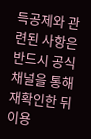득공제와 관련된 사항은 반드시 공식 채널을 통해 재확인한 뒤 이용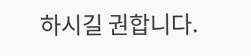하시길 권합니다.